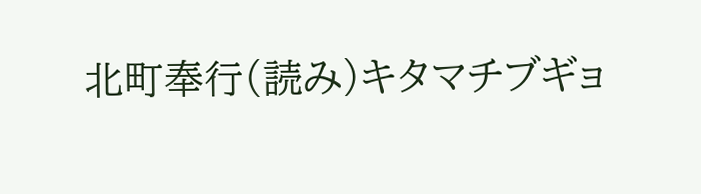北町奉行(読み)キタマチブギョ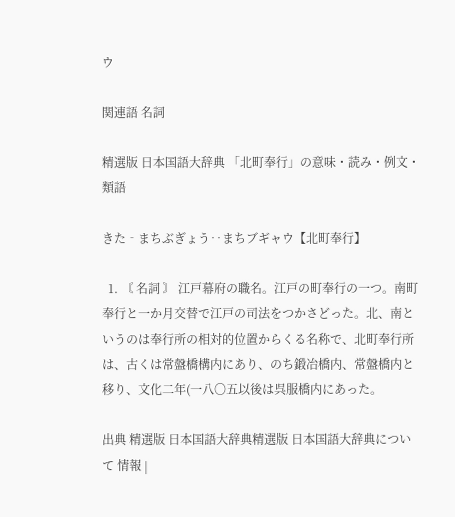ウ

関連語 名詞

精選版 日本国語大辞典 「北町奉行」の意味・読み・例文・類語

きた‐まちぶぎょう‥まちブギャウ【北町奉行】

  1. 〘 名詞 〙 江戸幕府の職名。江戸の町奉行の一つ。南町奉行と一か月交替で江戸の司法をつかさどった。北、南というのは奉行所の相対的位置からくる名称で、北町奉行所は、古くは常盤橋構内にあり、のち鍛冶橋内、常盤橋内と移り、文化二年(一八〇五以後は呉服橋内にあった。

出典 精選版 日本国語大辞典精選版 日本国語大辞典について 情報 |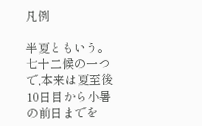凡例

半夏ともいう。七十二候の一つで,本来は夏至後 10日目から小暑の前日までを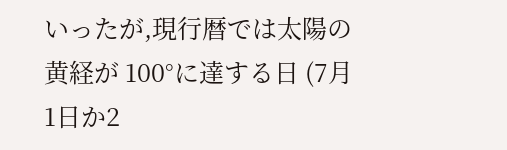いったが,現行暦では太陽の黄経が 100°に達する日 (7月1日か2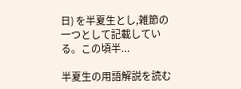日) を半夏生とし,雑節の一つとして記載している。この頃半...

半夏生の用語解説を読む